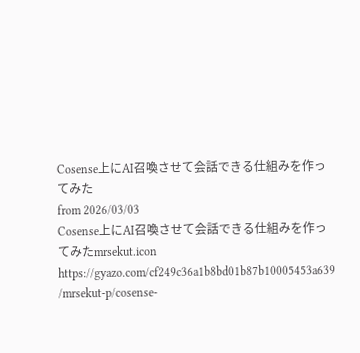Cosense上にAI召喚させて会話できる仕組みを作ってみた
from 2026/03/03
Cosense上にAI召喚させて会話できる仕組みを作ってみたmrsekut.icon
https://gyazo.com/cf249c36a1b8bd01b87b10005453a639
/mrsekut-p/cosense-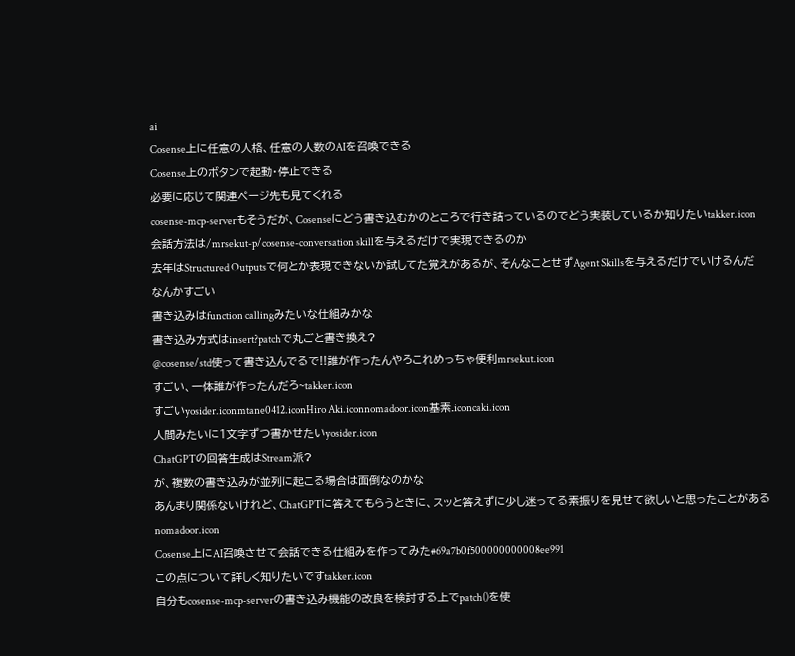ai
Cosense上に任意の人格、任意の人数のAIを召喚できる
Cosense上のボタンで起動・停止できる
必要に応じて関連ページ先も見てくれる
cosense-mcp-serverもそうだが、Cosenseにどう書き込むかのところで行き詰っているのでどう実装しているか知りたいtakker.icon
会話方法は/mrsekut-p/cosense-conversation skillを与えるだけで実現できるのか
去年はStructured Outputsで何とか表現できないか試してた覚えがあるが、そんなことせずAgent Skillsを与えるだけでいけるんだ
なんかすごい
書き込みはfunction callingみたいな仕組みかな
書き込み方式はinsert?patchで丸ごと書き換え?
@cosense/std使って書き込んでるで!!誰が作ったんやろこれめっちゃ便利mrsekut.icon
すごい、一体誰が作ったんだろ~takker.icon
すごいyosider.iconmtane0412.iconHiro Aki.iconnomadoor.icon基素.iconcaki.icon
人間みたいに1文字ずつ書かせたいyosider.icon
ChatGPTの回答生成はStream派?
が、複数の書き込みが並列に起こる場合は面倒なのかな
あんまり関係ないけれど、ChatGPTに答えてもらうときに、スッと答えずに少し迷ってる素振りを見せて欲しいと思ったことがあるnomadoor.icon
Cosense上にAI召喚させて会話できる仕組みを作ってみた#69a7b0f500000000008ee991
この点について詳しく知りたいですtakker.icon
自分もcosense-mcp-serverの書き込み機能の改良を検討する上でpatch()を使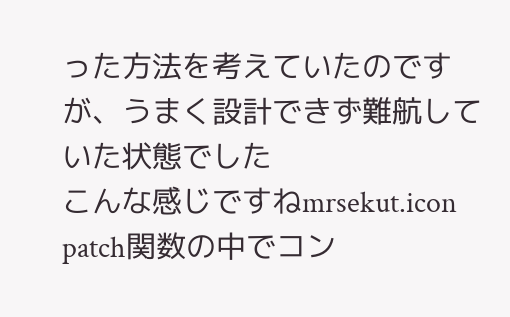った方法を考えていたのですが、うまく設計できず難航していた状態でした
こんな感じですねmrsekut.icon
patch関数の中でコン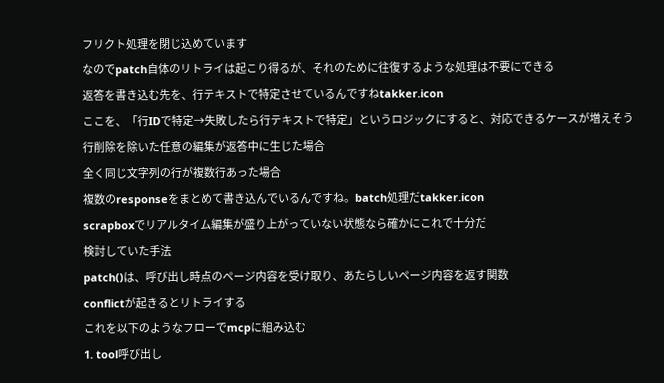フリクト処理を閉じ込めています
なのでpatch自体のリトライは起こり得るが、それのために往復するような処理は不要にできる
返答を書き込む先を、行テキストで特定させているんですねtakker.icon
ここを、「行IDで特定→失敗したら行テキストで特定」というロジックにすると、対応できるケースが増えそう
行削除を除いた任意の編集が返答中に生じた場合
全く同じ文字列の行が複数行あった場合
複数のresponseをまとめて書き込んでいるんですね。batch処理だtakker.icon
scrapboxでリアルタイム編集が盛り上がっていない状態なら確かにこれで十分だ
検討していた手法
patch()は、呼び出し時点のページ内容を受け取り、あたらしいページ内容を返す関数
conflictが起きるとリトライする
これを以下のようなフローでmcpに組み込む
1. tool呼び出し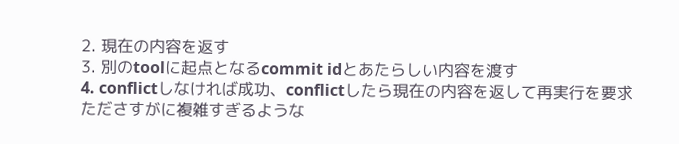2. 現在の内容を返す
3. 別のtoolに起点となるcommit idとあたらしい内容を渡す
4. conflictしなければ成功、conflictしたら現在の内容を返して再実行を要求
たださすがに複雑すぎるような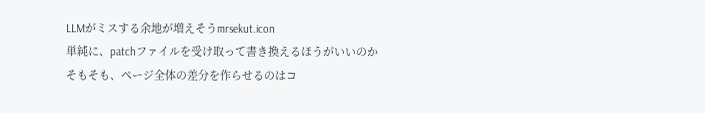LLMがミスする余地が増えそうmrsekut.icon
単純に、patchファイルを受け取って書き換えるほうがいいのか
そもそも、ページ全体の差分を作らせるのはコ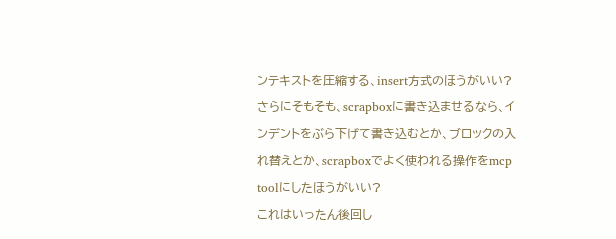ンテキストを圧縮する、insert方式のほうがいい?
さらにそもそも、scrapboxに書き込ませるなら、インデントをぶら下げて書き込むとか、ブロックの入れ替えとか、scrapboxでよく使われる操作をmcp toolにしたほうがいい?
これはいったん後回し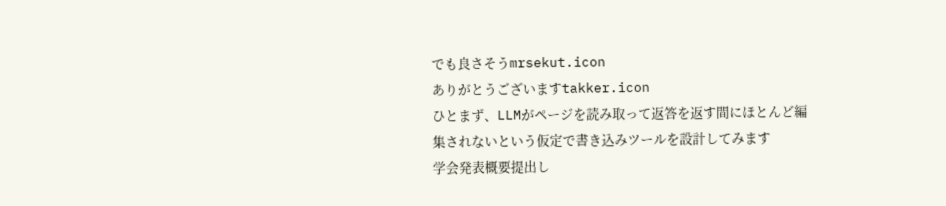でも良さそうmrsekut.icon
ありがとうございますtakker.icon
ひとまず、LLMがページを読み取って返答を返す間にほとんど編集されないという仮定で書き込みツールを設計してみます
学会発表概要提出し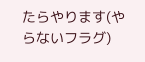たらやります(やらないフラグ)